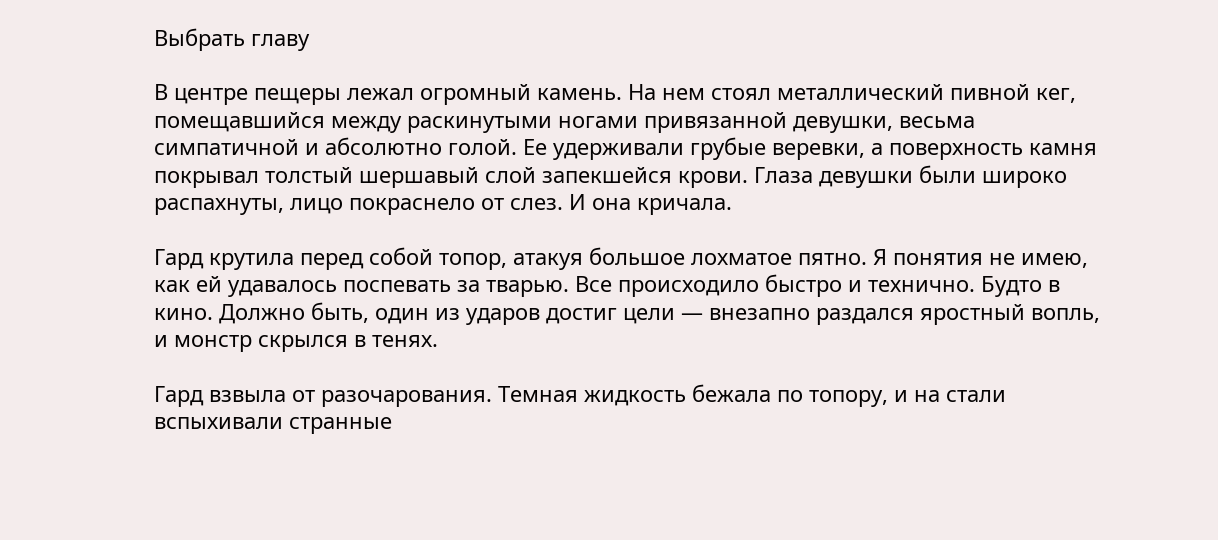Выбрать главу

В центре пещеры лежал огромный камень. На нем стоял металлический пивной кег, помещавшийся между раскинутыми ногами привязанной девушки, весьма симпатичной и абсолютно голой. Ее удерживали грубые веревки, а поверхность камня покрывал толстый шершавый слой запекшейся крови. Глаза девушки были широко распахнуты, лицо покраснело от слез. И она кричала.

Гард крутила перед собой топор, атакуя большое лохматое пятно. Я понятия не имею, как ей удавалось поспевать за тварью. Все происходило быстро и технично. Будто в кино. Должно быть, один из ударов достиг цели — внезапно раздался яростный вопль, и монстр скрылся в тенях.

Гард взвыла от разочарования. Темная жидкость бежала по топору, и на стали вспыхивали странные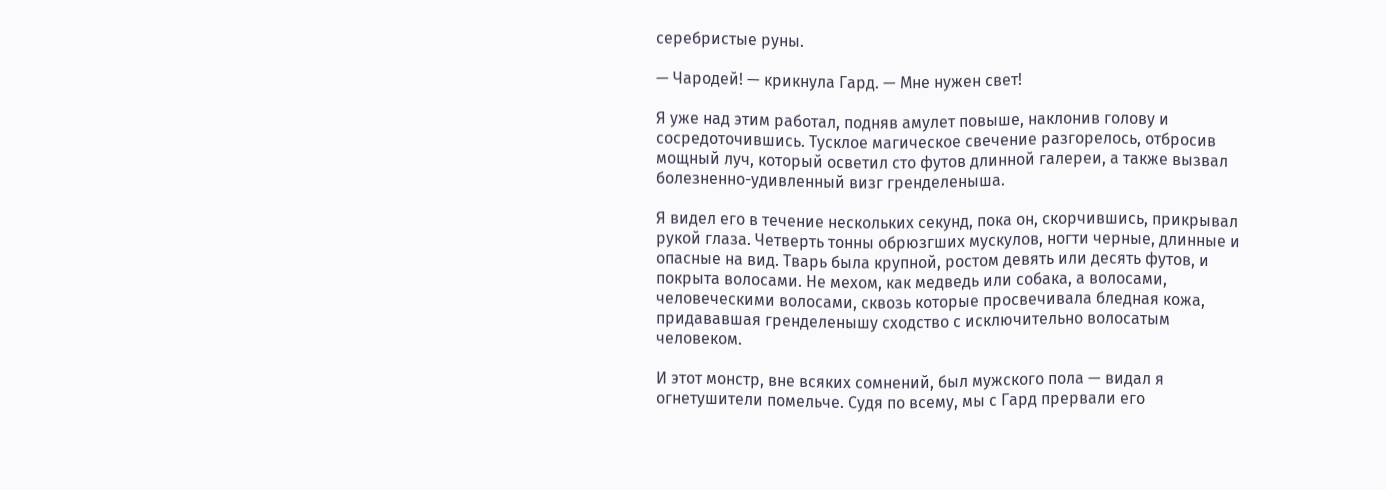серебристые руны.

— Чародей! — крикнула Гард. — Мне нужен свет!

Я уже над этим работал, подняв амулет повыше, наклонив голову и сосредоточившись. Тусклое магическое свечение разгорелось, отбросив мощный луч, который осветил сто футов длинной галереи, а также вызвал болезненно-удивленный визг гренделеныша.

Я видел его в течение нескольких секунд, пока он, скорчившись, прикрывал рукой глаза. Четверть тонны обрюзгших мускулов, ногти черные, длинные и опасные на вид. Тварь была крупной, ростом девять или десять футов, и покрыта волосами. Не мехом, как медведь или собака, а волосами, человеческими волосами, сквозь которые просвечивала бледная кожа, придававшая гренделенышу сходство с исключительно волосатым человеком.

И этот монстр, вне всяких сомнений, был мужского пола — видал я огнетушители помельче. Судя по всему, мы с Гард прервали его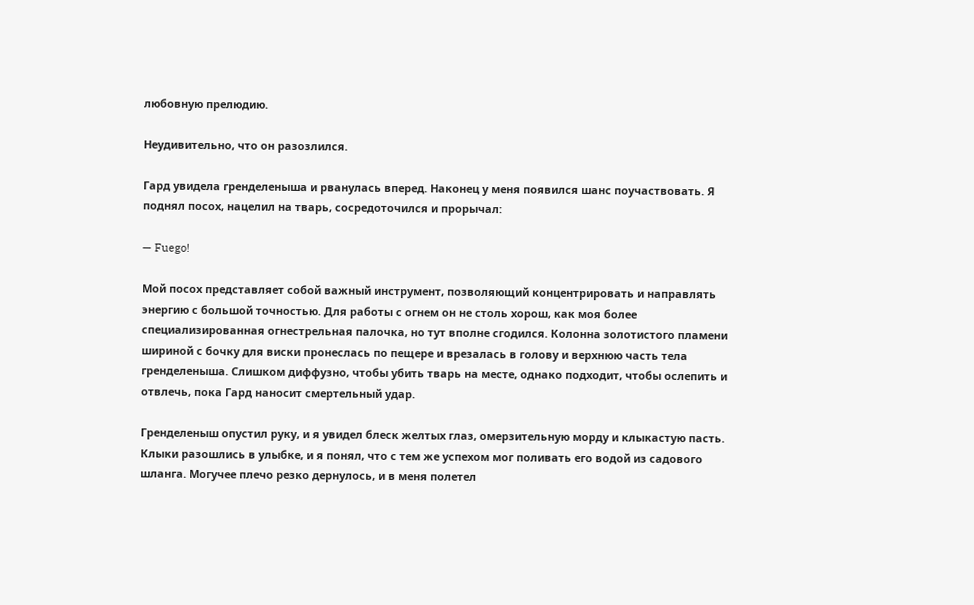любовную прелюдию.

Неудивительно, что он разозлился.

Гард увидела гренделеныша и рванулась вперед. Наконец у меня появился шанс поучаствовать. Я поднял посох, нацелил на тварь, сосредоточился и прорычал:

— Fuego!

Мой посох представляет собой важный инструмент, позволяющий концентрировать и направлять энергию с большой точностью. Для работы с огнем он не столь хорош, как моя более специализированная огнестрельная палочка, но тут вполне сгодился. Колонна золотистого пламени шириной с бочку для виски пронеслась по пещере и врезалась в голову и верхнюю часть тела гренделеныша. Слишком диффузно, чтобы убить тварь на месте, однако подходит, чтобы ослепить и отвлечь, пока Гард наносит смертельный удар.

Гренделеныш опустил руку, и я увидел блеск желтых глаз, омерзительную морду и клыкастую пасть. Клыки разошлись в улыбке, и я понял, что с тем же успехом мог поливать его водой из садового шланга. Могучее плечо резко дернулось, и в меня полетел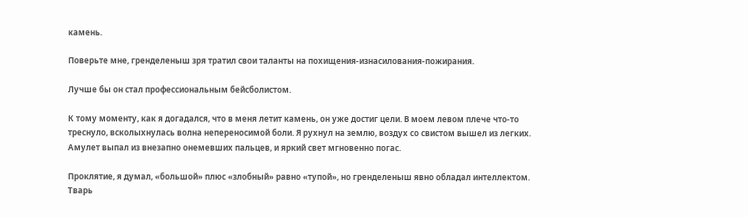камень.

Поверьте мне, гренделеныш зря тратил свои таланты на похищения-изнасилования-пожирания.

Лучше бы он стал профессиональным бейсболистом.

К тому моменту, как я догадался, что в меня летит камень, он уже достиг цели. В моем левом плече что-то треснуло, всколыхнулась волна непереносимой боли. Я рухнул на землю, воздух со свистом вышел из легких. Амулет выпал из внезапно онемевших пальцев, и яркий свет мгновенно погас.

Проклятие, я думал, «большой» плюс «злобный» равно «тупой», но гренделеныш явно обладал интеллектом. Тварь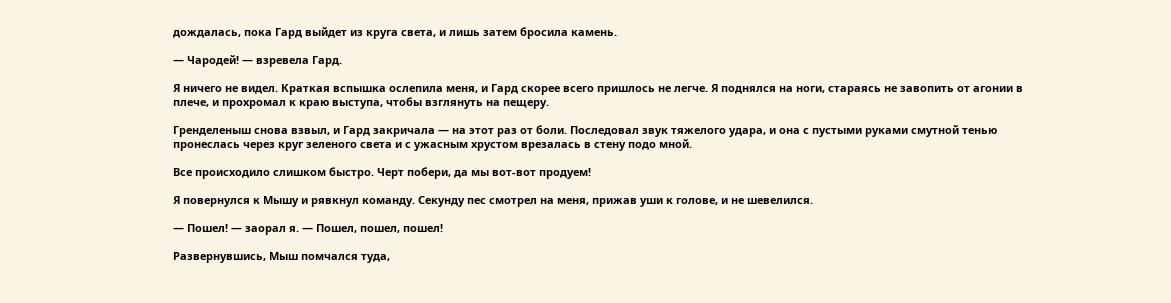дождалась, пока Гард выйдет из круга света, и лишь затем бросила камень.

— Чародей! — взревела Гард.

Я ничего не видел. Краткая вспышка ослепила меня, и Гард скорее всего пришлось не легче. Я поднялся на ноги, стараясь не завопить от агонии в плече, и прохромал к краю выступа, чтобы взглянуть на пещеру.

Гренделеныш снова взвыл, и Гард закричала — на этот раз от боли. Последовал звук тяжелого удара, и она с пустыми руками смутной тенью пронеслась через круг зеленого света и с ужасным хрустом врезалась в стену подо мной.

Все происходило слишком быстро. Черт побери, да мы вот-вот продуем!

Я повернулся к Мышу и рявкнул команду. Секунду пес смотрел на меня, прижав уши к голове, и не шевелился.

— Пошел! — заорал я. — Пошел, пошел, пошел!

Развернувшись, Мыш помчался туда,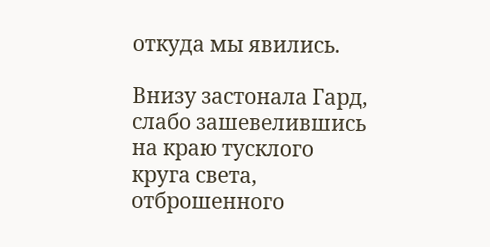откуда мы явились.

Внизу застонала Гард, слабо зашевелившись на краю тусклого круга света, отброшенного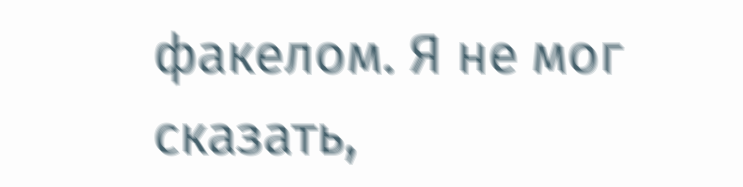факелом. Я не мог сказать,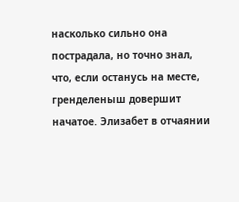насколько сильно она пострадала, но точно знал, что, если останусь на месте, гренделеныш довершит начатое. Элизабет в отчаянии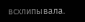всхлипывала.